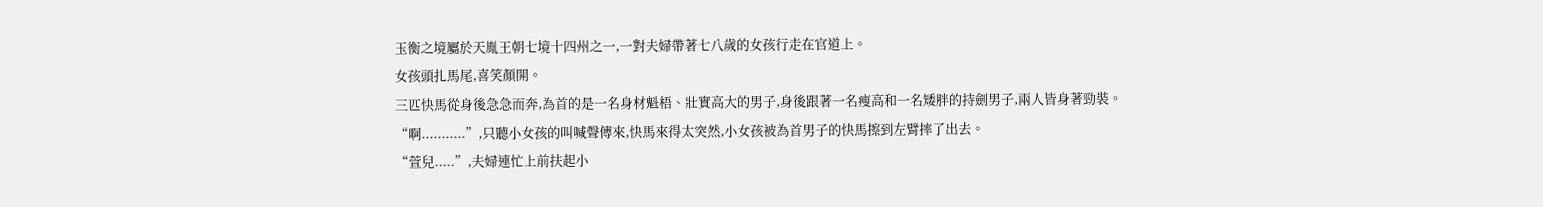玉衡之境屬於天胤王朝七境十四州之一,一對夫婦帶著七八歲的女孩行走在官道上。
女孩頭扎馬尾,喜笑顏開。
三匹快馬從身後急急而奔,為首的是一名身材魁梧、壯實高大的男子,身後跟著一名瘦高和一名矮胖的持劍男子,兩人皆身著勁裝。
“啊...........”,只聽小女孩的叫喊聲傳來,快馬來得太突然,小女孩被為首男子的快馬擦到左臂摔了出去。
“萱兒.....”,夫婦連忙上前扶起小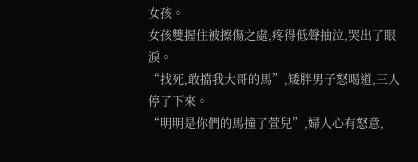女孩。
女孩雙握住被擦傷之處,疼得低聲抽泣,哭出了眼淚。
“找死,敢擋我大哥的馬”,矮胖男子怒喝道,三人停了下來。
“明明是你們的馬撞了萱兒”,婦人心有怒意,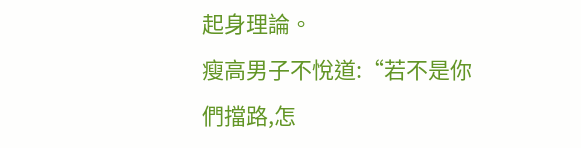起身理論。
瘦高男子不悅道:“若不是你們擋路,怎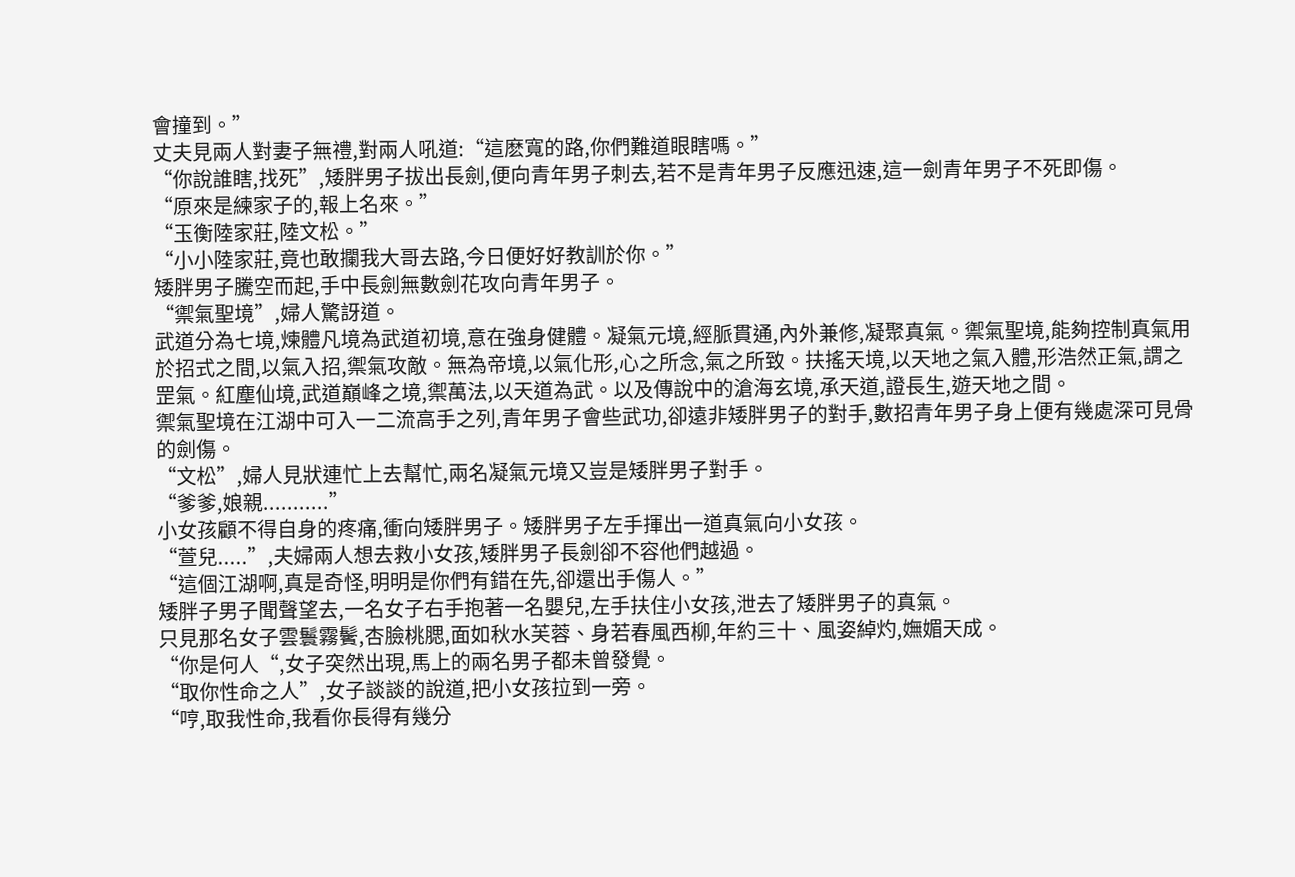會撞到。”
丈夫見兩人對妻子無禮,對兩人吼道:“這麽寬的路,你們難道眼瞎嗎。”
“你說誰瞎,找死”,矮胖男子拔出長劍,便向青年男子刺去,若不是青年男子反應迅速,這一劍青年男子不死即傷。
“原來是練家子的,報上名來。”
“玉衡陸家莊,陸文松。”
“小小陸家莊,竟也敢攔我大哥去路,今日便好好教訓於你。”
矮胖男子騰空而起,手中長劍無數劍花攻向青年男子。
“禦氣聖境”,婦人驚訝道。
武道分為七境,煉體凡境為武道初境,意在強身健體。凝氣元境,經脈貫通,內外兼修,凝聚真氣。禦氣聖境,能夠控制真氣用於招式之間,以氣入招,禦氣攻敵。無為帝境,以氣化形,心之所念,氣之所致。扶搖天境,以天地之氣入體,形浩然正氣,謂之罡氣。紅塵仙境,武道巔峰之境,禦萬法,以天道為武。以及傳說中的滄海玄境,承天道,證長生,遊天地之間。
禦氣聖境在江湖中可入一二流高手之列,青年男子會些武功,卻遠非矮胖男子的對手,數招青年男子身上便有幾處深可見骨的劍傷。
“文松”,婦人見狀連忙上去幫忙,兩名凝氣元境又豈是矮胖男子對手。
“爹爹,娘親...........”
小女孩顧不得自身的疼痛,衝向矮胖男子。矮胖男子左手揮出一道真氣向小女孩。
“萱兒.....”,夫婦兩人想去救小女孩,矮胖男子長劍卻不容他們越過。
“這個江湖啊,真是奇怪,明明是你們有錯在先,卻還出手傷人。”
矮胖子男子聞聲望去,一名女子右手抱著一名嬰兒,左手扶住小女孩,泄去了矮胖男子的真氣。
只見那名女子雲鬟霧鬢,杏臉桃腮,面如秋水芙蓉、身若春風西柳,年約三十、風姿綽灼,嫵媚天成。
“你是何人“,女子突然出現,馬上的兩名男子都未曾發覺。
“取你性命之人”,女子談談的說道,把小女孩拉到一旁。
“哼,取我性命,我看你長得有幾分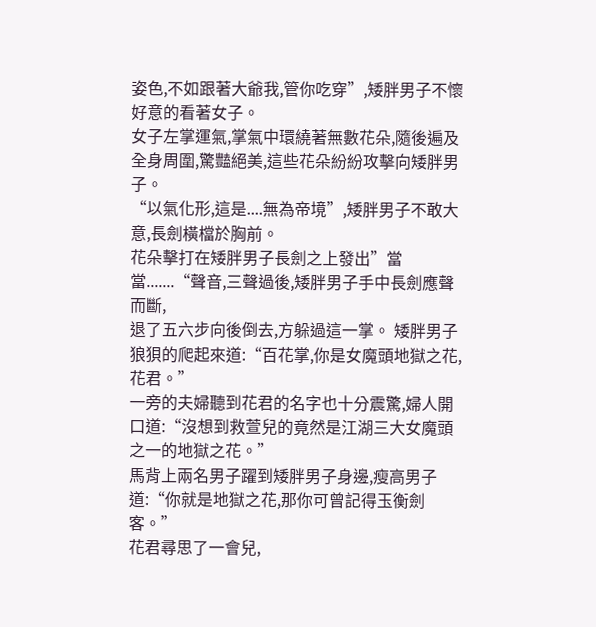姿色,不如跟著大爺我,管你吃穿”,矮胖男子不懷好意的看著女子。
女子左掌運氣,掌氣中環繞著無數花朵,隨後遍及全身周圍,驚豔絕美,這些花朵紛紛攻擊向矮胖男子。
“以氣化形,這是....無為帝境”,矮胖男子不敢大意,長劍橫檔於胸前。
花朵擊打在矮胖男子長劍之上發出”當當.......“聲音,三聲過後,矮胖男子手中長劍應聲而斷,
退了五六步向後倒去,方躲過這一掌。 矮胖男子狼狽的爬起來道:“百花掌,你是女魔頭地獄之花,花君。”
一旁的夫婦聽到花君的名字也十分震驚,婦人開口道:“沒想到救萱兒的竟然是江湖三大女魔頭之一的地獄之花。”
馬背上兩名男子躍到矮胖男子身邊,瘦高男子道:“你就是地獄之花,那你可曾記得玉衡劍客。”
花君尋思了一會兒,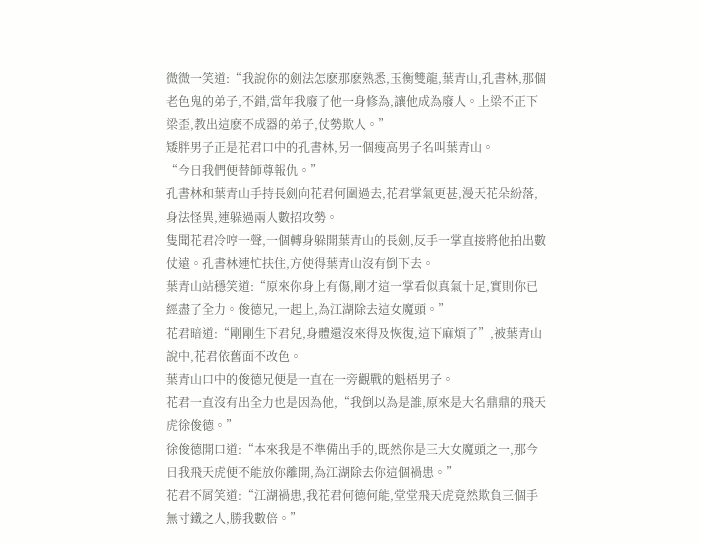微微一笑道:“我說你的劍法怎麽那麽熟悉,玉衡雙龍,葉青山,孔書林,那個老色鬼的弟子,不錯,當年我廢了他一身修為,讓他成為廢人。上梁不正下梁歪,教出這麽不成器的弟子,仗勢欺人。”
矮胖男子正是花君口中的孔書林,另一個瘦高男子名叫葉青山。
“今日我們便替師尊報仇。”
孔書林和葉青山手持長劍向花君何圍過去,花君掌氣更甚,漫天花朵紛落,身法怪異,連躲過兩人數招攻勢。
隻聞花君冷哼一聲,一個轉身躲開葉青山的長劍,反手一掌直接將他拍出數仗遠。孔書林連忙扶住,方使得葉青山沒有倒下去。
葉青山站穩笑道:“原來你身上有傷,剛才這一掌看似真氣十足,實則你已經盡了全力。俊德兄,一起上,為江湖除去這女魔頭。”
花君暗道:“剛剛生下君兒,身體還沒來得及恢復,這下麻煩了”,被葉青山說中,花君依舊面不改色。
葉青山口中的俊德兄便是一直在一旁觀戰的魁梧男子。
花君一直沒有出全力也是因為他,“我倒以為是誰,原來是大名鼎鼎的飛天虎徐俊德。”
徐俊德開口道:“本來我是不準備出手的,既然你是三大女魔頭之一,那今日我飛天虎便不能放你離開,為江湖除去你這個禍患。”
花君不屑笑道:“江湖禍患,我花君何德何能,堂堂飛天虎竟然欺負三個手無寸鐵之人,勝我數倍。”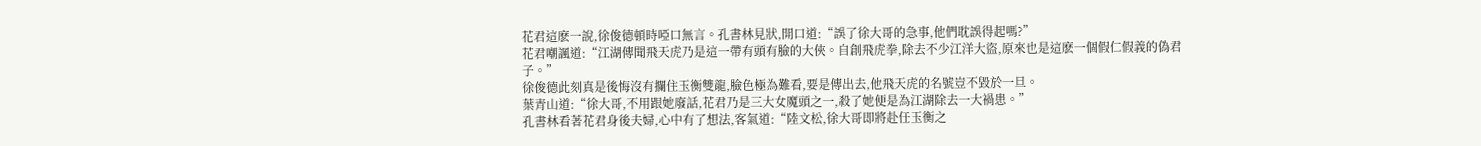花君這麽一說,徐俊德頓時啞口無言。孔書林見狀,開口道:“誤了徐大哥的急事,他們耽誤得起嗎?”
花君嘲諷道:“江湖傳聞飛天虎乃是這一帶有頭有臉的大俠。自創飛虎拳,除去不少江洋大盜,原來也是這麽一個假仁假義的偽君子。”
徐俊德此刻真是後悔沒有攔住玉衡雙龍,臉色極為難看,要是傳出去,他飛天虎的名號豈不毀於一旦。
葉青山道:“徐大哥,不用跟她廢話,花君乃是三大女魔頭之一,殺了她便是為江湖除去一大禍患。”
孔書林看著花君身後夫婦,心中有了想法,客氣道:“陸文松,徐大哥即將赴任玉衡之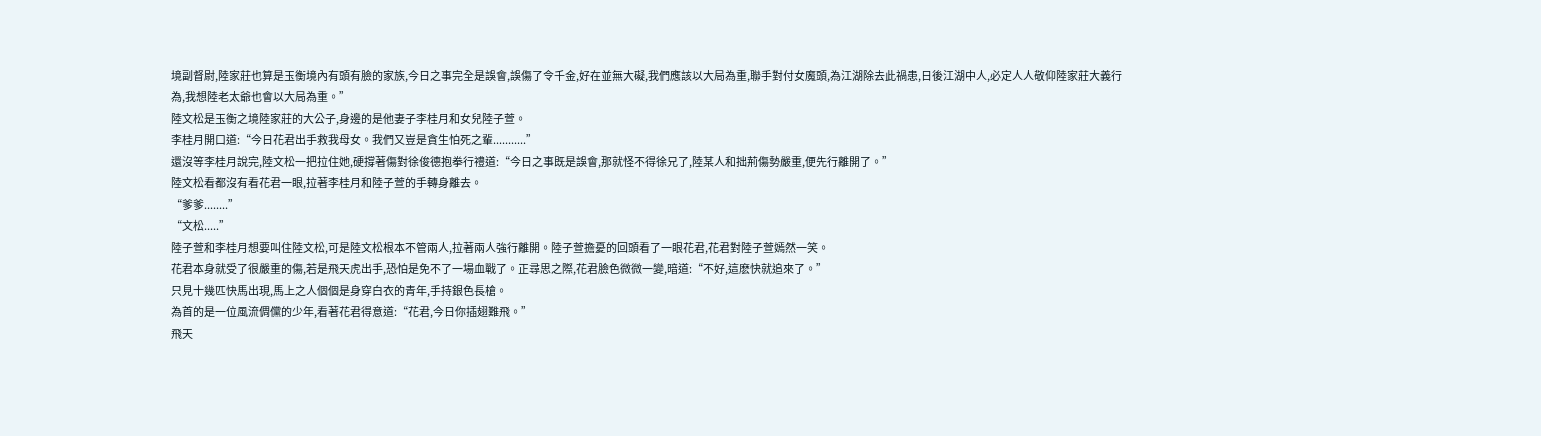境副督尉,陸家莊也算是玉衡境內有頭有臉的家族,今日之事完全是誤會,誤傷了令千金,好在並無大礙,我們應該以大局為重,聯手對付女魔頭,為江湖除去此禍患,日後江湖中人,必定人人敬仰陸家莊大義行為,我想陸老太爺也會以大局為重。”
陸文松是玉衡之境陸家莊的大公子,身邊的是他妻子李桂月和女兒陸子萱。
李桂月開口道:“今日花君出手救我母女。我們又豈是貪生怕死之輩...........”
還沒等李桂月說完,陸文松一把拉住她,硬撐著傷對徐俊德抱拳行禮道:“今日之事既是誤會,那就怪不得徐兄了,陸某人和拙荊傷勢嚴重,便先行離開了。”
陸文松看都沒有看花君一眼,拉著李桂月和陸子萱的手轉身離去。
“爹爹........”
“文松.....”
陸子萱和李桂月想要叫住陸文松,可是陸文松根本不管兩人,拉著兩人強行離開。陸子萱擔憂的回頭看了一眼花君,花君對陸子萱嫣然一笑。
花君本身就受了很嚴重的傷,若是飛天虎出手,恐怕是免不了一場血戰了。正尋思之際,花君臉色微微一變,暗道:“不好,這麽快就追來了。”
只見十幾匹快馬出現,馬上之人個個是身穿白衣的青年,手持銀色長槍。
為首的是一位風流倜儻的少年,看著花君得意道:“花君,今日你插翅難飛。”
飛天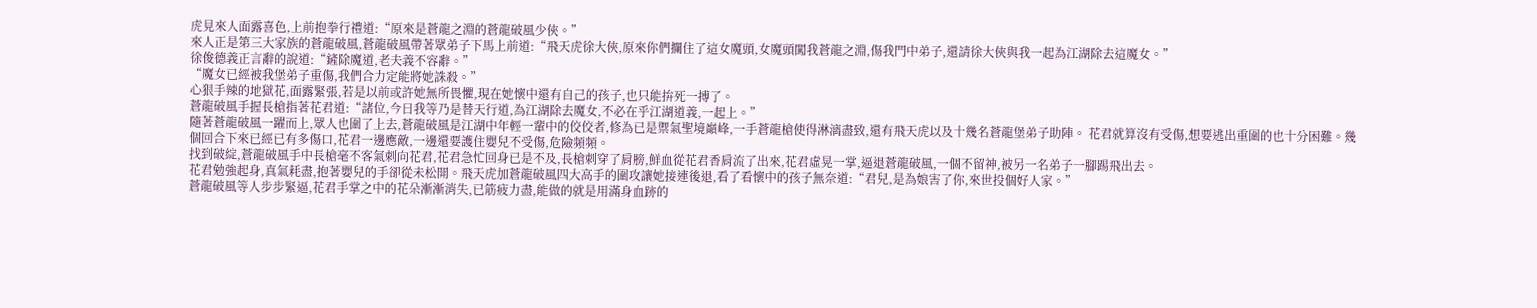虎見來人面露喜色,上前抱拳行禮道:“原來是蒼龍之淵的蒼龍破風少俠。”
來人正是第三大家族的蒼龍破風,蒼龍破風帶著眾弟子下馬上前道:“飛天虎徐大俠,原來你們攔住了這女魔頭,女魔頭闖我蒼龍之淵,傷我門中弟子,還請徐大俠與我一起為江湖除去這魔女。”
徐俊德義正言辭的說道:“鏟除魔道,老夫義不容辭。”
“魔女已經被我堡弟子重傷,我們合力定能將她誅殺。”
心狠手辣的地獄花,面露緊張,若是以前或許她無所畏懼,現在她懷中還有自己的孩子,也只能拚死一搏了。
蒼龍破風手握長槍指著花君道:“諸位,今日我等乃是替天行道,為江湖除去魔女,不必在乎江湖道義,一起上。”
隨著蒼龍破風一躍而上,眾人也圍了上去,蒼龍破風是江湖中年輕一輩中的佼佼者,修為已是禦氣聖境巔峰,一手蒼龍槍使得淋漓盡致,還有飛天虎以及十幾名蒼龍堡弟子助陣。 花君就算沒有受傷,想要逃出重圍的也十分困難。幾個回合下來已經已有多傷口,花君一邊應敵,一邊還要護住嬰兒不受傷,危險頻頻。
找到破綻,蒼龍破風手中長槍毫不客氣刺向花君,花君急忙回身已是不及,長槍刺穿了肩膀,鮮血從花君香肩流了出來,花君虛晃一掌,逼退蒼龍破風,一個不留神,被另一名弟子一腳踢飛出去。
花君勉強起身,真氣耗盡,抱著嬰兒的手卻從未松開。飛天虎加蒼龍破風四大高手的圍攻讓她接連後退,看了看懷中的孩子無奈道:“君兒,是為娘害了你,來世投個好人家。”
蒼龍破風等人步步緊逼,花君手掌之中的花朵漸漸消失,已筋疲力盡,能做的就是用滿身血跡的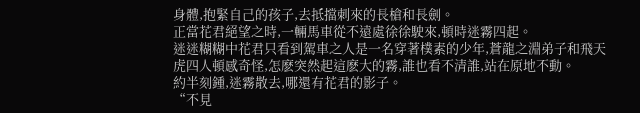身體,抱緊自己的孩子,去抵擋刺來的長槍和長劍。
正當花君絕望之時,一輛馬車從不遠處徐徐駛來,頓時迷霧四起。
迷迷糊糊中花君只看到駕車之人是一名穿著樸素的少年,蒼龍之淵弟子和飛天虎四人頓感奇怪,怎麽突然起這麽大的霧,誰也看不清誰,站在原地不動。
約半刻鍾,迷霧散去,哪還有花君的影子。
“不見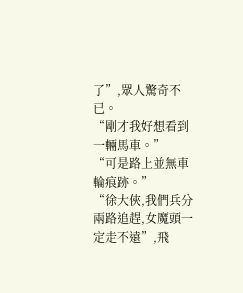了”,眾人驚奇不已。
“剛才我好想看到一輛馬車。”
“可是路上並無車輪痕跡。”
“徐大俠,我們兵分兩路追趕,女魔頭一定走不遠”,飛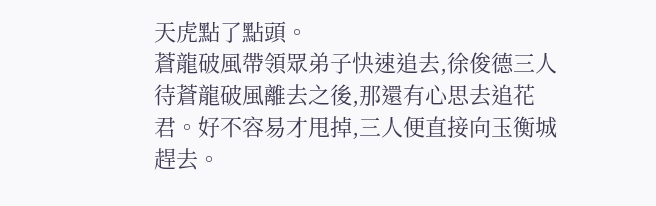天虎點了點頭。
蒼龍破風帶領眾弟子快速追去,徐俊德三人待蒼龍破風離去之後,那還有心思去追花君。好不容易才甩掉,三人便直接向玉衡城趕去。